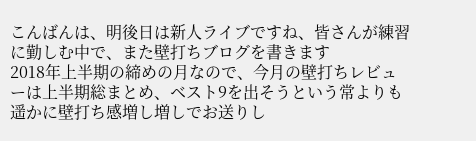こんばんは、明後日は新人ライブですね、皆さんが練習に勤しむ中で、また壁打ちブログを書きます
2018年上半期の締めの月なので、今月の壁打ちレビューは上半期総まとめ、ベスト9を出そうという常よりも遥かに壁打ち感増し増しでお送りし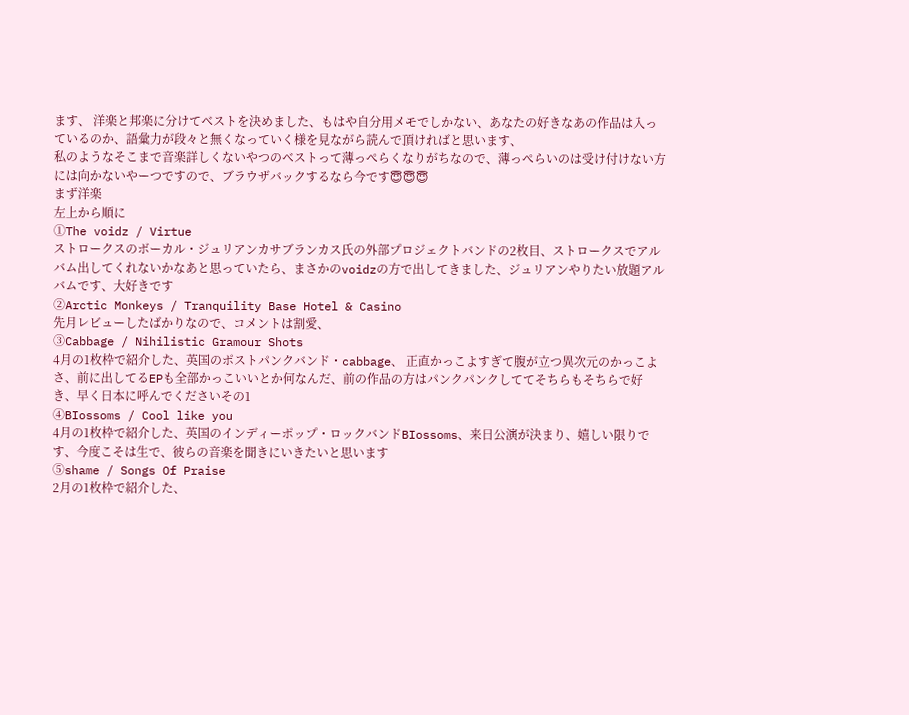ます、 洋楽と邦楽に分けてベストを決めました、もはや自分用メモでしかない、あなたの好きなあの作品は入っているのか、語彙力が段々と無くなっていく様を見ながら読んで頂ければと思います、
私のようなそこまで音楽詳しくないやつのベストって薄っぺらくなりがちなので、薄っぺらいのは受け付けない方には向かないやーつですので、ブラウザバックするなら今です😇😇😇
まず洋楽
左上から順に
①The voidz / Virtue
ストロークスのボーカル・ジュリアンカサブランカス氏の外部プロジェクトバンドの2枚目、ストロークスでアルバム出してくれないかなあと思っていたら、まさかのvoidzの方で出してきました、ジュリアンやりたい放題アルバムです、大好きです
②Arctic Monkeys / Tranquility Base Hotel & Casino
先月レビューしたばかりなので、コメントは割愛、
③Cabbage / Nihilistic Gramour Shots
4月の1枚枠で紹介した、英国のポストパンクバンド・cabbage、 正直かっこよすぎて腹が立つ異次元のかっこよさ、前に出してるEPも全部かっこいいとか何なんだ、前の作品の方はパンクパンクしててそちらもそちらで好き、早く日本に呼んでくださいその1
④BIossoms / Cool like you
4月の1枚枠で紹介した、英国のインディーポップ・ロックバンドBIossoms、来日公演が決まり、嬉しい限りです、今度こそは生で、彼らの音楽を聞きにいきたいと思います
⑤shame / Songs Of Praise
2月の1枚枠で紹介した、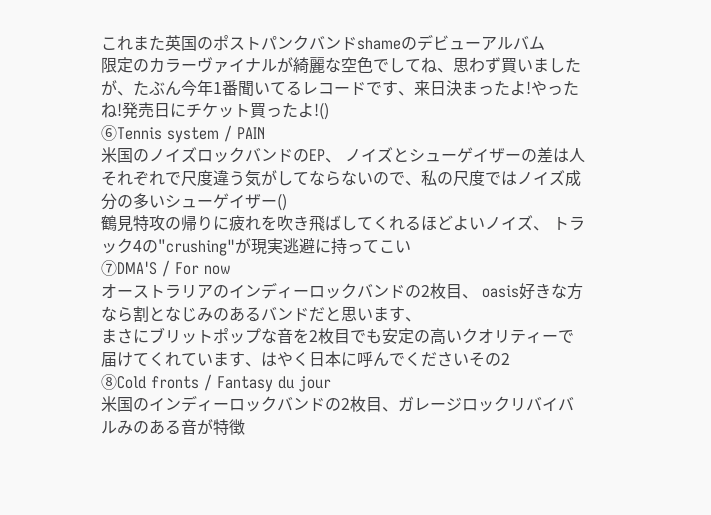これまた英国のポストパンクバンドshameのデビューアルバム
限定のカラーヴァイナルが綺麗な空色でしてね、思わず買いましたが、たぶん今年1番聞いてるレコードです、来日決まったよ!やったね!発売日にチケット買ったよ!()
⑥Tennis system / PAIN
米国のノイズロックバンドのEP、 ノイズとシューゲイザーの差は人それぞれで尺度違う気がしてならないので、私の尺度ではノイズ成分の多いシューゲイザー()
鶴見特攻の帰りに疲れを吹き飛ばしてくれるほどよいノイズ、 トラック4の"crushing"が現実逃避に持ってこい
⑦DMA'S / For now
オーストラリアのインディーロックバンドの2枚目、 oasis好きな方なら割となじみのあるバンドだと思います、
まさにブリットポップな音を2枚目でも安定の高いクオリティーで届けてくれています、はやく日本に呼んでくださいその2
⑧Cold fronts / Fantasy du jour
米国のインディーロックバンドの2枚目、ガレージロックリバイバルみのある音が特徴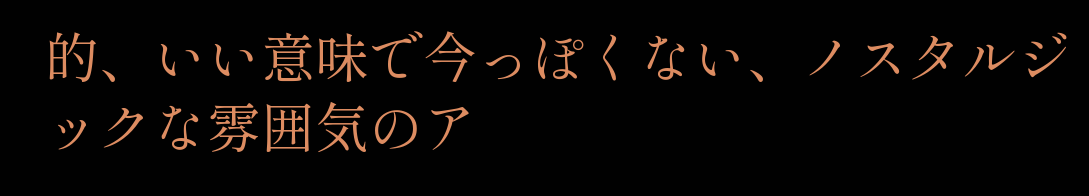的、いい意味で今っぽくない、ノスタルジックな雰囲気のア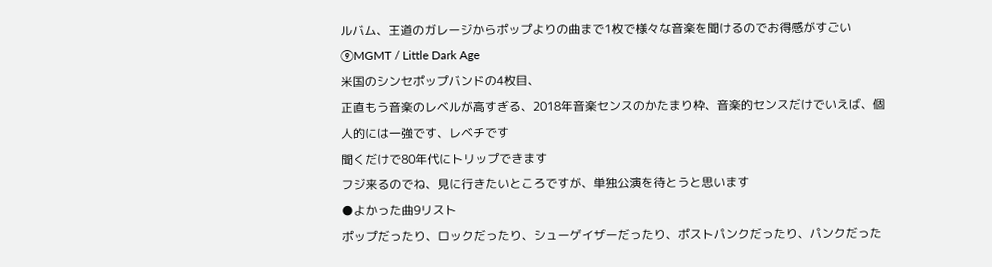ルバム、王道のガレージからポップよりの曲まで1枚で様々な音楽を聞けるのでお得感がすごい
⑨MGMT / Little Dark Age
米国のシンセポップバンドの4枚目、
正直もう音楽のレベルが高すぎる、2018年音楽センスのかたまり枠、音楽的センスだけでいえば、個人的には一強です、レベチです
聞くだけで80年代にトリップできます
フジ来るのでね、見に行きたいところですが、単独公演を待とうと思います
●よかった曲9リスト
ポップだったり、ロックだったり、シューゲイザーだったり、ポストパンクだったり、パンクだった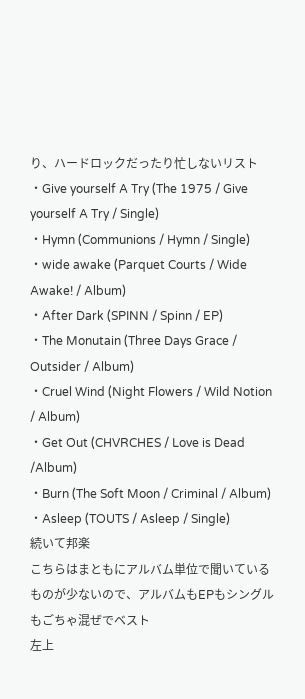り、ハードロックだったり忙しないリスト
・Give yourself A Try (The 1975 / Give yourself A Try / Single)
・Hymn (Communions / Hymn / Single)
・wide awake (Parquet Courts / Wide Awake! / Album)
・After Dark (SPINN / Spinn / EP)
・The Monutain (Three Days Grace / Outsider / Album)
・Cruel Wind (Night Flowers / Wild Notion / Album)
・Get Out (CHVRCHES / Love is Dead /Album)
・Burn (The Soft Moon / Criminal / Album)
・Asleep (TOUTS / Asleep / Single)
続いて邦楽
こちらはまともにアルバム単位で聞いているものが少ないので、アルバムもEPもシングルもごちゃ混ぜでベスト
左上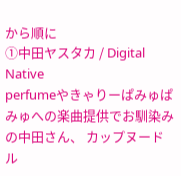から順に
①中田ヤスタカ / Digital Native
perfumeやきゃりーぱみゅぱみゅへの楽曲提供でお馴染みの中田さん、 カップヌードル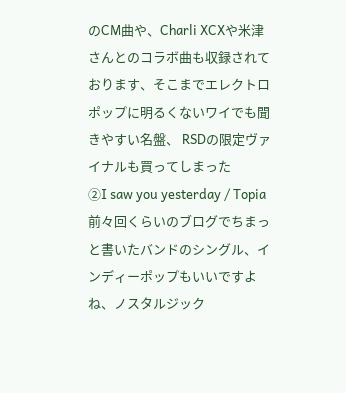のCM曲や、Charli XCXや米津さんとのコラボ曲も収録されております、そこまでエレクトロポップに明るくないワイでも聞きやすい名盤、 RSDの限定ヴァイナルも買ってしまった
②I saw you yesterday / Topia
前々回くらいのブログでちまっと書いたバンドのシングル、インディーポップもいいですよね、ノスタルジック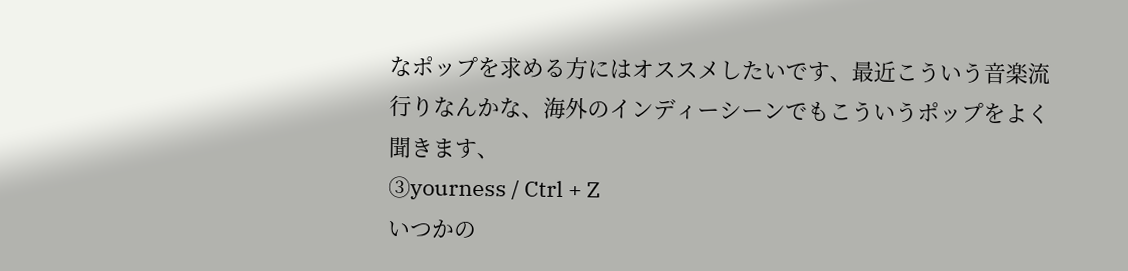なポップを求める方にはオススメしたいです、最近こういう音楽流行りなんかな、海外のインディーシーンでもこういうポップをよく聞きます、
③yourness / Ctrl + Z
いつかの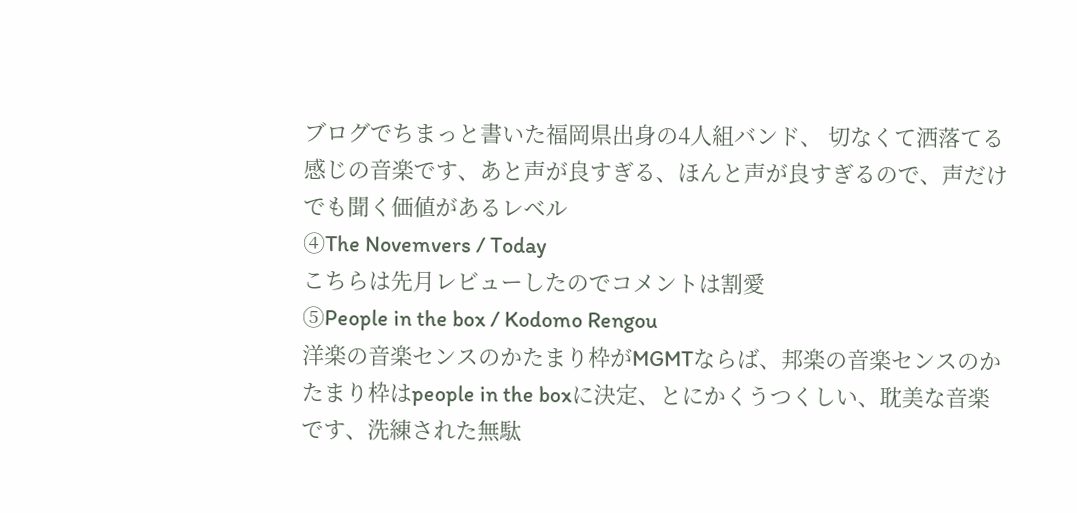ブログでちまっと書いた福岡県出身の4人組バンド、 切なくて洒落てる感じの音楽です、あと声が良すぎる、ほんと声が良すぎるので、声だけでも聞く価値があるレベル
④The Novemvers / Today
こちらは先月レビューしたのでコメントは割愛
⑤People in the box / Kodomo Rengou
洋楽の音楽センスのかたまり枠がMGMTならば、邦楽の音楽センスのかたまり枠はpeople in the boxに決定、とにかくうつくしい、耽美な音楽です、洗練された無駄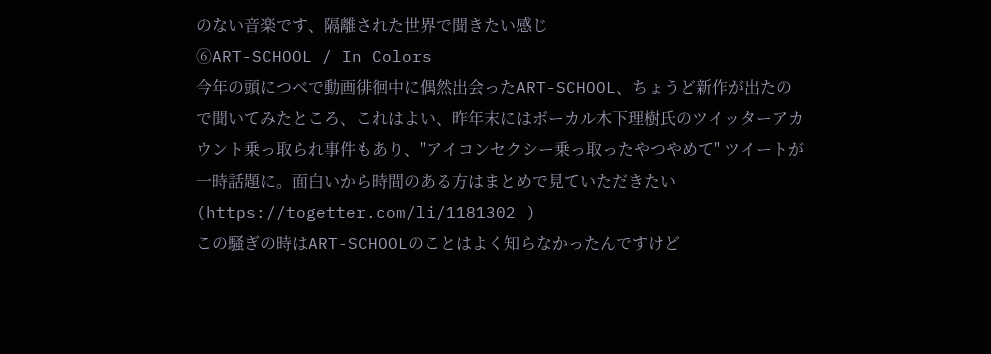のない音楽です、隔離された世界で聞きたい感じ
⑥ART-SCHOOL / In Colors
今年の頭につべで動画徘徊中に偶然出会ったART-SCHOOL、ちょうど新作が出たので聞いてみたところ、これはよい、昨年末にはボーカル木下理樹氏のツイッターアカウント乗っ取られ事件もあり、"アイコンセクシー乗っ取ったやつやめて" ツイートが一時話題に。面白いから時間のある方はまとめで見ていただきたい(https://togetter.com/li/1181302 )
この騒ぎの時はART-SCHOOLのことはよく知らなかったんですけど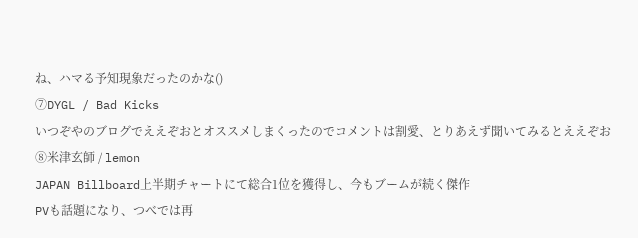ね、ハマる予知現象だったのかな()
⑦DYGL / Bad Kicks
いつぞやのブログでええぞおとオススメしまくったのでコメントは割愛、とりあえず聞いてみるとええぞお
⑧米津玄師 / lemon
JAPAN Billboard上半期チャートにて総合1位を獲得し、今もブームが続く傑作
PVも話題になり、つべでは再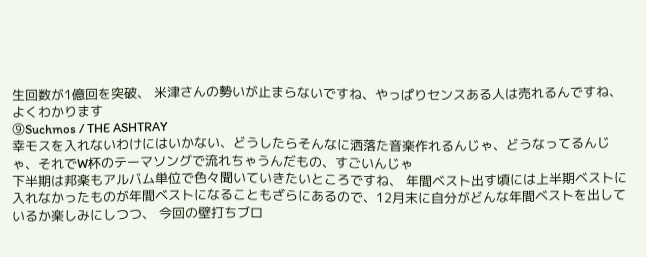生回数が1億回を突破、 米津さんの勢いが止まらないですね、やっぱりセンスある人は売れるんですね、よくわかります
⑨Suchmos / THE ASHTRAY
幸モスを入れないわけにはいかない、どうしたらそんなに洒落た音楽作れるんじゃ、どうなってるんじゃ、それでW杯のテーマソングで流れちゃうんだもの、すごいんじゃ
下半期は邦楽もアルバム単位で色々聞いていきたいところですね、 年間ベスト出す頃には上半期ベストに入れなかったものが年間ベストになることもざらにあるので、12月末に自分がどんな年間ベストを出しているか楽しみにしつつ、 今回の壁打ちブロ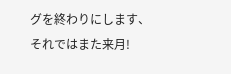グを終わりにします、
それではまた来月!